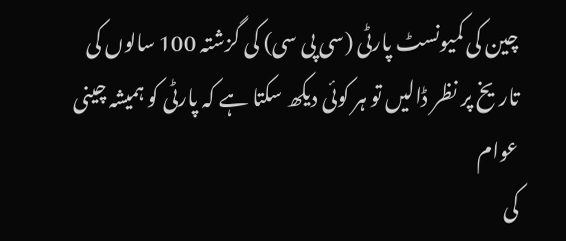چین کی کمیونسٹ پارٹی (سی پی سی) کی گزشتہ 100 سالوں کی
تاریخ پر نظر ڈالیں تو ہر کوئی دیکھ سکتا ہے کہ پارٹی کو ہمیشہ چینی عوام
کی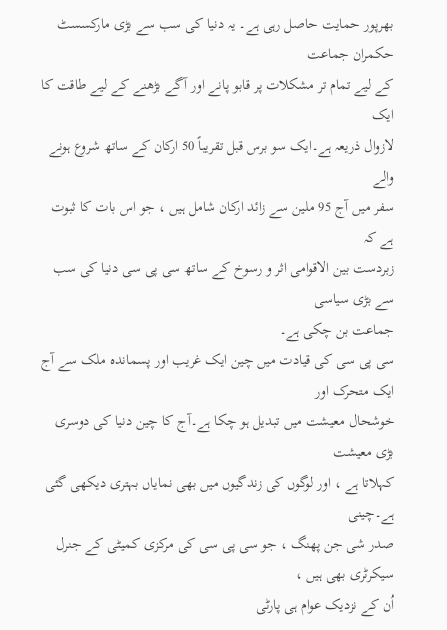بھرپور حمایت حاصل رہی ہے۔ یہ دنیا کی سب سے بڑی مارکسسٹ حکمران جماعت
کے لیے تمام تر مشکلات پر قابو پانے اور آگے بڑھنے کے لیے طاقت کا ایک
لازوال ذریعہ ہے۔ایک سو برس قبل تقریباً 50 ارکان کے ساتھ شروع ہونے والے
سفر میں آج 95 ملین سے زائد ارکان شامل ہیں ، جو اس بات کا ثبوت ہے کہ
زبردست بین الاقوامی اثر و رسوخ کے ساتھ سی پی سی دنیا کی سب سے بڑی سیاسی
جماعت بن چکی ہے۔
سی پی سی کی قیادت میں چین ایک غریب اور پسماندہ ملک سے آج ایک متحرک اور
خوشحال معیشت میں تبدیل ہو چکا ہے۔آج کا چین دنیا کی دوسری بڑی معیشت
کہلاتا ہے ، اور لوگوں کی زندگیوں میں بھی نمایاں بہتری دیکھی گئی ہے۔چینی
صدر شی جن پھنگ ، جو سی پی سی کی مرکزی کمیٹی کے جنرل سیکرٹری بھی ہیں ،
اُن کے نزدیک عوام ہی پارٹی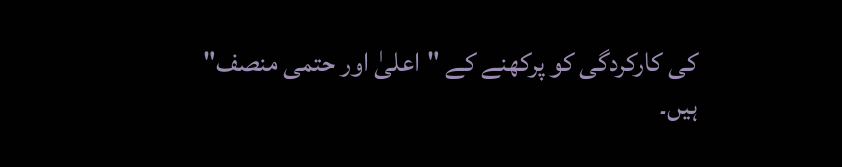کی کارکردگی کو پرکھنے کے "اعلیٰ اور حتمی منصف"
ہیں۔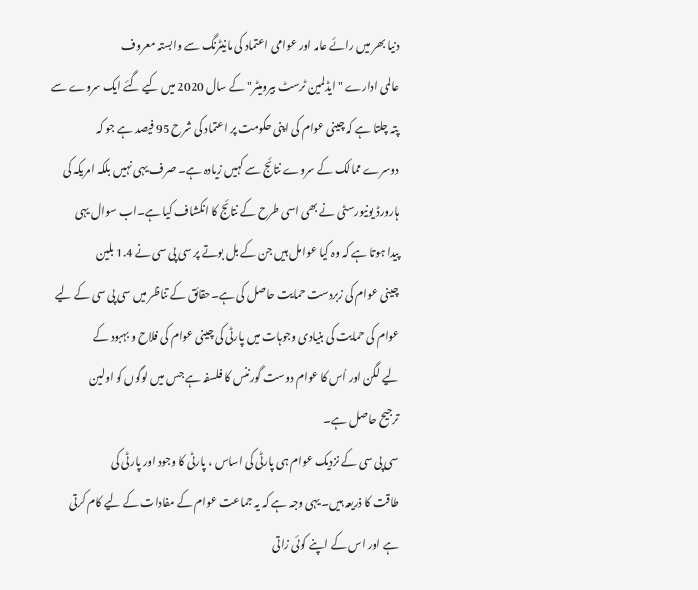دنیا بھر میں رائے عامہ اور عوامی اعتماد کی مانیٹرنگ سے وابستہ معروف
عالمی ادارے "ایڈلمین ٹرسٹ بیرومیٹر" کے سال 2020 میں کیے گئے ایک سروے سے
پتہ چلتا ہے کہ چینی عوام کی اپنی حکومت پر اعتماد کی شرح 95 فیصد ہے جو کہ
دوسرے ممالک کے سروے نتائج سے کہیں زیادہ ہے۔ صرف یہی نہیں بلکہ امریکہ کی
ہارورڈ یونیورسٹی نے بھی اسی طرح کے نتائج کا انکشاف کیا ہے۔اب سوال یہی
پیدا ہوتا ہے کہ وہ کیا عوامل ہیں جن کے بل بوتے پر سی پی سی نے 1.4 بلین
چینی عوام کی زبردست حمایت حاصل کی ہے۔حقائق کے تناظر میں سی پی سی کے لیے
عوام کی حمایت کی بنیادی وجوہات میں پارٹی کی چینی عوام کی فلاح و بہبود کے
لیے لگن اور اُس کا عوام دوست گورننس کا فلسفہ ہے جس میں لوگوں کو اولین
ترجیح حاصل ہے۔
سی پی سی کے نزدیک عوام ہی پارٹی کی اساس ، پارٹی کا وجود اور پارٹی کی
طاقت کا ذریعہ ہیں۔ یہی وجہ ہے کہ یہ جماعت عوام کے مفادات کے لیے کام کرتی
ہے اور اس کے اپنے کوئی زاتی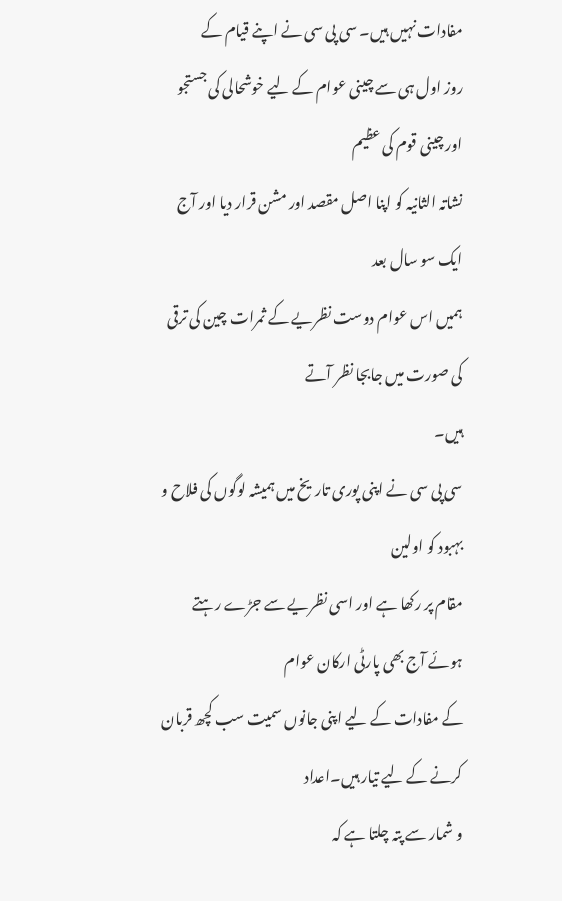مفادات نہیں ہیں۔ سی پی سی نے اپنے قیام کے
روز اول ہی سے چینی عوام کے لیے خوشحالی کی جستجو اور چینی قوم کی عظیم
نشاتہ الثانیہ کو اپنا اصل مقصد اور مشن قرار دیا اور آج ایک سو سال بعد
ہمیں اس عوام دوست نظریے کے ثمرات چین کی ترقی کی صورت میں جابجا نظر آتے
ہیں۔
سی پی سی نے اپنی پوری تاریخ میں ہمیشہ لوگوں کی فلاح و بہبود کو اولین
مقام پر رکھا ہے اور اسی نظریے سے جڑے رہتے ہوئے آج بھی پارٹی ارکان عوام
کے مفادات کے لیے اپنی جانوں سمیت سب کچھ قربان کرنے کے لیے تیار ہیں۔اعداد
و شمار سے پتہ چلتا ہے کہ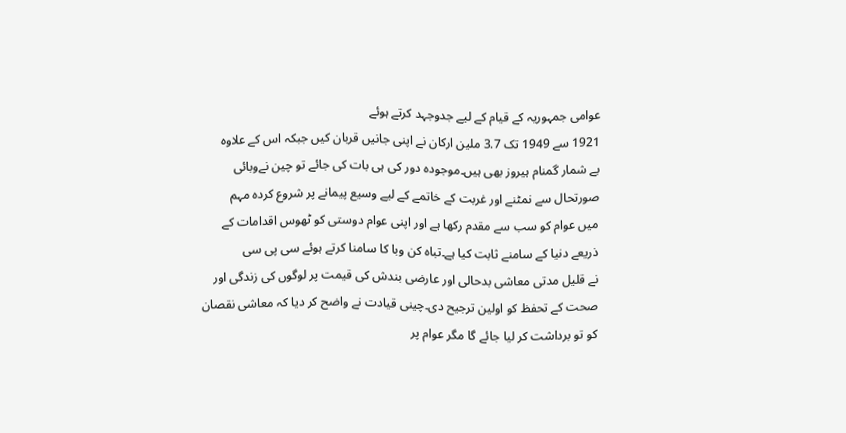عوامی جمہوریہ کے قیام کے لیے جدوجہد کرتے ہوئے
1921 سے 1949 تک 3.7 ملین ارکان نے اپنی جانیں قربان کیں جبکہ اس کے علاوہ
بے شمار گمنام ہیروز بھی ہیں۔موجودہ دور کی ہی بات کی جائے تو چین نےوبائی
صورتحال سے نمٹنے اور غربت کے خاتمے کے لیے وسیع پیمانے پر شروع کردہ مہم
میں عوام کو سب سے مقدم رکھا ہے اور اپنی عوام دوستی کو ٹھوس اقدامات کے
ذریعے دنیا کے سامنے ثابت کیا ہے۔تباہ کن وبا کا سامنا کرتے ہوئے سی پی سی
نے قلیل مدتی معاشی بدحالی اور عارضی بندش کی قیمت پر لوگوں کی زندگی اور
صحت کے تحفظ کو اولین ترجیح دی۔چینی قیادت نے واضح کر دیا کہ معاشی نقصان
کو تو برداشت کر لیا جائے گا مگر عوام پر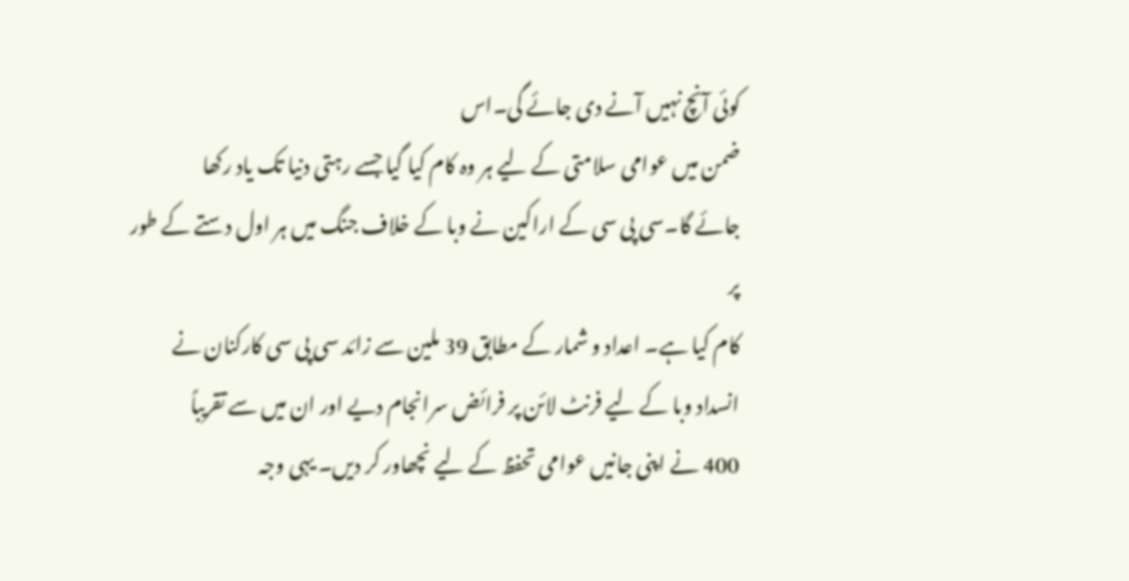کوئی آنچ نہیں آنے دی جائے گی۔اس
ضمن میں عوامی سلامتی کے لیے ہر وہ کام کیا گیا جسے رہتی دنیا تک یاد رکھا
جائے گا۔سی پی سی کے اراکین نے وبا کے خلاف جنگ میں ہر اول دستے کے طور پر
کام کیا ہے۔ اعداد و شمار کے مطابق 39 ملین سے زائد سی پی سی کارکنان نے
انسداد وبا کے لیے فرنٹ لائن پر فرائض سرانجام دیے اور ان میں سے تقریباً
400 نے اپنی جانیں عوامی تحفظ کے لیے نچھاور کر دیں۔ یہی وجہ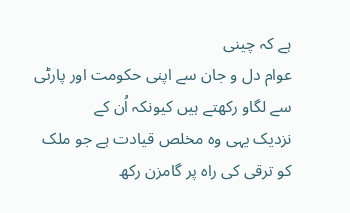ہے کہ چینی
عوام دل و جان سے اپنی حکومت اور پارٹی سے لگاو رکھتے ہیں کیونکہ اُن کے
نزدیک یہی وہ مخلص قیادت ہے جو ملک کو ترقی کی راہ پر گامزن رکھ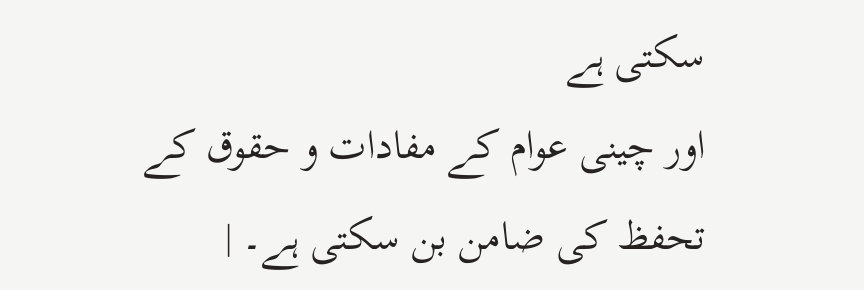سکتی ہے
اور چینی عوام کے مفادات و حقوق کے تحفظ کی ضامن بن سکتی ہے۔ |